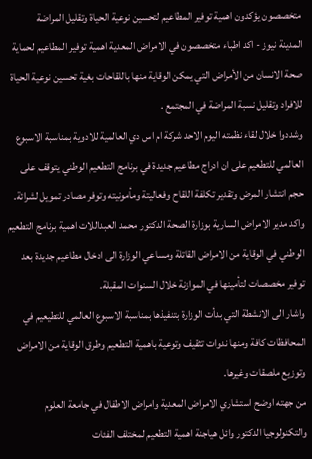متخصصون يؤكدون اهمية توفير المطاعيم لتحسين نوعية الحياة وتقليل المراضة
المدينة نيوز - اكد اطباء متخصصون في الامراض المعدية اهمية توفير المطاعيم لحماية صحة الانسان من الأمراض التي يمكن الوقاية منها باللقاحات بغية تحسين نوعية الحياة للافراد وتقليل نسبة المراضة في المجتمع .
وشددوا خلال لقاء نظمته اليوم الاحد شركة ام اس دي العالمية للادوية بمناسبة الاسبوع العالمي للتطعيم على ان ادراج مطاعيم جديدة في برنامج التطعيم الوطني يتوقف على حجم انتشار المرض وتقدير تكلفة اللقاح وفعاليتة ومأمونيته وتوفر مصادر تمويل لشرائة.
واكد مدير الامراض السارية بوزارة الصحة الدكتور محمد العبداللات اهمية برنامج التطعيم الوطني في الوقاية من الامراض القاتلة ومساعي الوزارة الى ادخال مطاعيم جديدة بعد توفير مخصصات لتأمينها في الموازنة خلال السنوات المقبلة.
واشار الى الانشطة التي بدأت الوزارة بتنفيذها بمناسبة الاسبوع العالمي للتطيعيم في المحافظات كافة ومنها ندوات تثقيف وتوعية باهمية التطعيم وطرق الوقاية من الامراض وتوزيع ملصقات وغيرها.
من جهته اوضح استشاري الامراض المعدية وامراض الاطفال في جامعة العلوم والتكنولوجيا الدكتور وائل هياجنة اهمية التطعيم لمختلف الفئات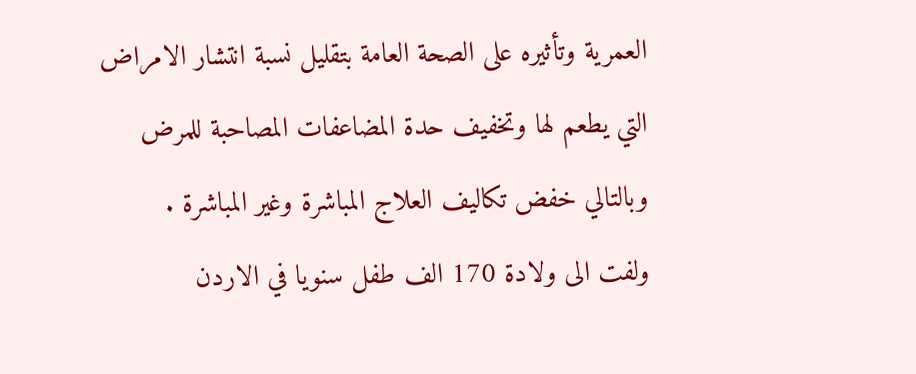العمرية وتأثيره على الصحة العامة بتقليل نسبة انتشار الامراض التي يطعم لها وتخفيف حدة المضاعفات المصاحبة للمرض وبالتالي خفض تكاليف العلاج المباشرة وغير المباشرة .
ولفت الى ولادة 170 الف طفل سنويا في الاردن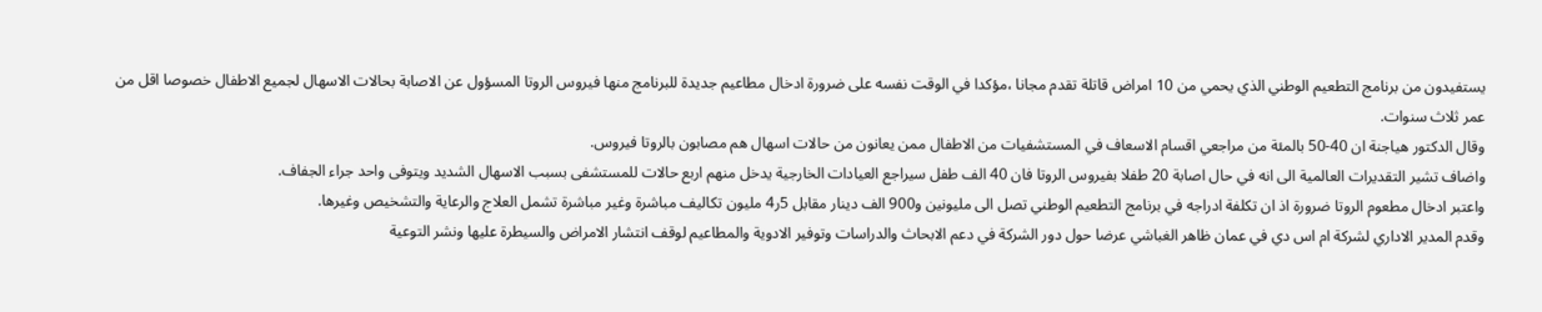يستفيدون من برنامج التطعيم الوطني الذي يحمي من 10 امراض قاتلة تقدم مجانا ،مؤكدا في الوقت نفسه على ضرورة ادخال مطاعيم جديدة للبرنامج منها فيروس الروتا المسؤول عن الاصابة بحالات الاسهال لجميع الاطفال خصوصا اقل من عمر ثلاث سنوات.
وقال الدكتور هياجنة ان 40-50 بالمئة من مراجعي اقسام الاسعاف في المستشفيات من الاطفال ممن يعانون من حالات اسهال هم مصابون بالروتا فيروس.
واضاف تشير التقديرات العالمية الى انه في حال اصابة 20 طفلا بفيروس الروتا فان 40 الف طفل سيراجع العيادات الخارجية يدخل منهم اربع حالات للمستشفى بسبب الاسهال الشديد ويتوفى واحد جراء الجفاف.
واعتبر ادخال مطعوم الروتا ضرورة اذ ان تكلفة ادراجه في برنامج التطعيم الوطني تصل الى مليونين و900 الف دينار مقابل 5ر4 مليون تكاليف مباشرة وغير مباشرة تشمل العلاج والرعاية والتشخيص وغيرها.
وقدم المدير الاداري لشركة ام اس دي في عمان ظاهر الغباشي عرضا حول دور الشركة في دعم الابحاث والدراسات وتوفير الادوية والمطاعيم لوقف انتشار الامراض والسيطرة عليها ونشر التوعية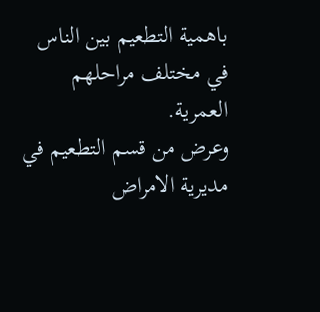باهمية التطعيم بين الناس في مختلف مراحلهم العمرية.
وعرض من قسم التطعيم في مديرية الامراض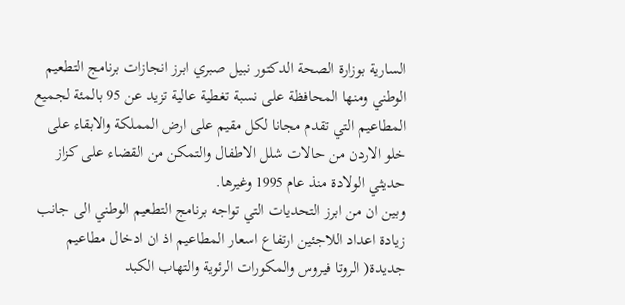السارية بوزارة الصحة الدكتور نبيل صبري ابرز انجازات برنامج التطعيم الوطني ومنها المحافظة على نسبة تغطية عالية تزيد عن 95 بالمئة لجميع المطاعيم التي تقدم مجانا لكل مقيم على ارض المملكة والابقاء على خلو الاردن من حالات شلل الاطفال والتمكن من القضاء على كزاز حديثي الولادة منذ عام 1995 وغيرها.
وبين ان من ابرز التحديات التي تواجه برنامج التطعيم الوطني الى جانب زيادة اعداد اللاجئين ارتفاع اسعار المطاعيم اذ ان ادخال مطاعيم جديدة( الروتا فيروس والمكورات الرئوية والتهاب الكبد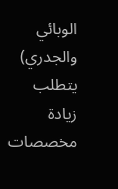الوبائي والجدري) يتطلب زيادة مخصصات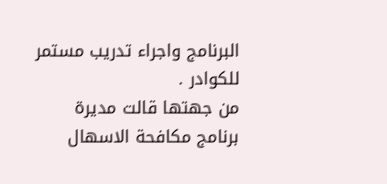البرنامج واجراء تدريب مستمر للكوادر .
من جهتها قالت مديرة برنامج مكافحة الاسهال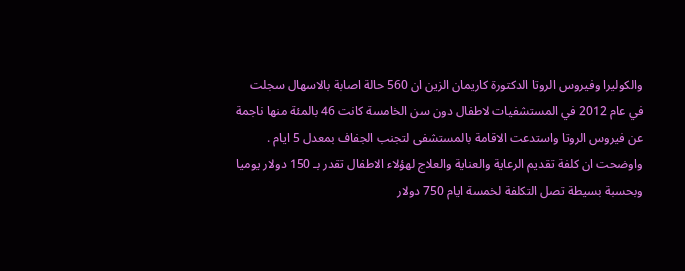والكوليرا وفيروس الروتا الدكتورة كاريمان الزين ان 560 حالة اصابة بالاسهال سجلت في عام 2012 في المستشفيات لاطفال دون سن الخامسة كانت 46 بالمئة منها ناجمة عن فيروس الروتا واستدعت الاقامة بالمستشفى لتجنب الجفاف بمعدل 5 ايام .
واوضحت ان كلفة تقديم الرعاية والعناية والعلاج لهؤلاء الاطفال تقدر بـ 150 دولار يوميا وبحسبة بسيطة تصل التكلفة لخمسة ايام 750 دولار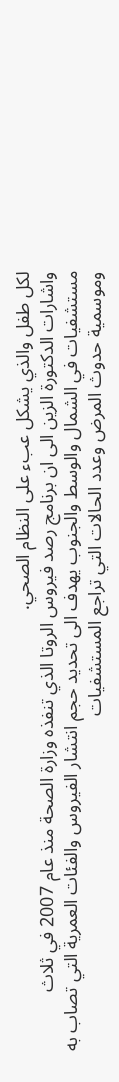لكل طفل والذي يشكل عبء على النظام الصحي.
واشارات الدكتورة الزين الى ان برنامج رصد فيروس الروتا الذي تنفذه وزارة الصحة منذ عام 2007 في ثلاث مستشفيات في الشمال والوسط والجنوب يهدف الى تحديد حجم انتشار الفيروس والفئات العمرية التي تصاب به وموسمية حدوث المرض وعدد الحالات التي تراجع المستشفيات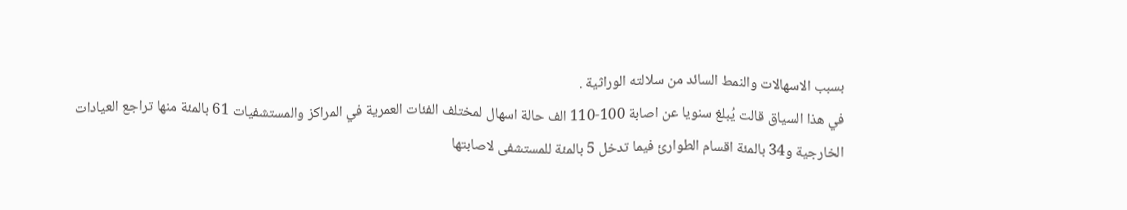بسبب الاسهالات والنمط السائد من سلالته الوراثية .
في هذا السياق قالت يُبلغ سنويا عن اصابة 100-110 الف حالة اسهال لمختلف الفئات العمرية في المراكز والمستشفيات 61 بالمئة منها تراجع العيادات الخارجية و34 بالمئة اقسام الطوارئ فيما تدخل 5 بالمئة للمستشفى لاصابتها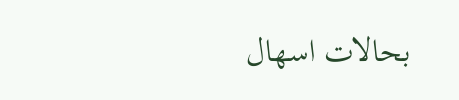بحالات اسهال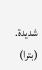شديدة.
(بترا)